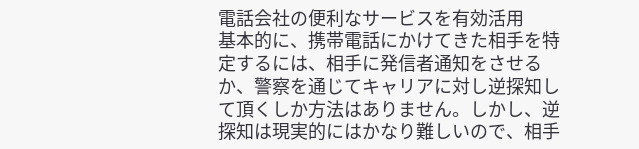電話会社の便利なサービスを有効活用
基本的に、携帯電話にかけてきた相手を特定するには、相手に発信者通知をさせるか、警察を通じてキャリアに対し逆探知して頂くしか方法はありません。しかし、逆探知は現実的にはかなり難しいので、相手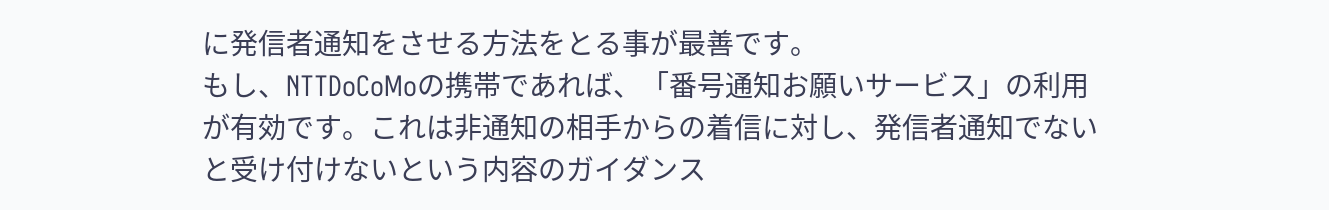に発信者通知をさせる方法をとる事が最善です。
もし、NTTDoCoMoの携帯であれば、「番号通知お願いサービス」の利用が有効です。これは非通知の相手からの着信に対し、発信者通知でないと受け付けないという内容のガイダンス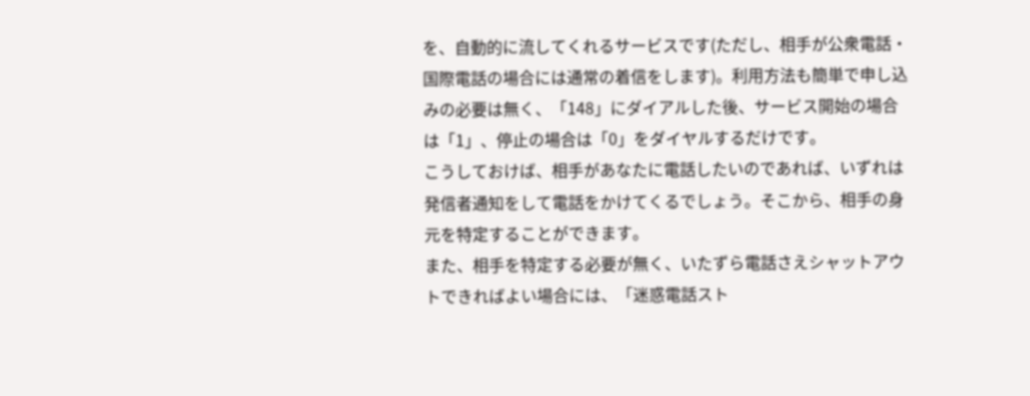を、自動的に流してくれるサービスです(ただし、相手が公衆電話・国際電話の場合には通常の着信をします)。利用方法も簡単で申し込みの必要は無く、「148」にダイアルした後、サービス開始の場合は「1」、停止の場合は「0」をダイヤルするだけです。
こうしておけば、相手があなたに電話したいのであれば、いずれは発信者通知をして電話をかけてくるでしょう。そこから、相手の身元を特定することができます。
また、相手を特定する必要が無く、いたずら電話さえシャットアウトできればよい場合には、「迷惑電話スト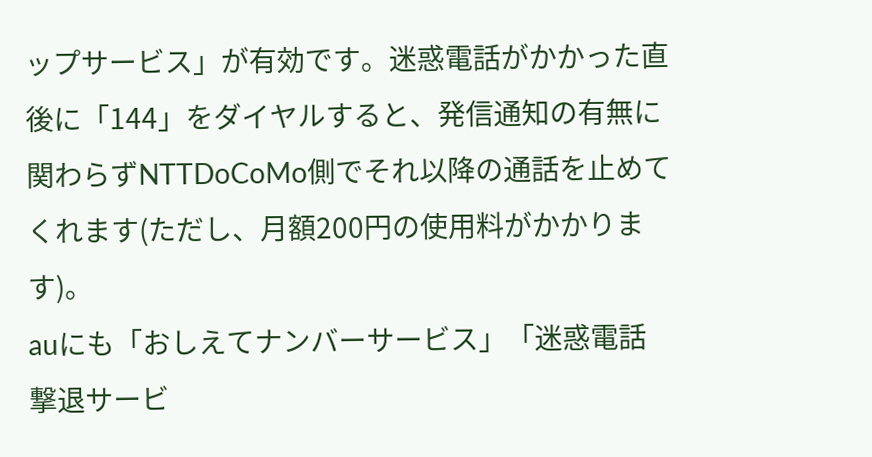ップサービス」が有効です。迷惑電話がかかった直後に「144」をダイヤルすると、発信通知の有無に関わらずNTTDoCoMo側でそれ以降の通話を止めてくれます(ただし、月額200円の使用料がかかります)。
auにも「おしえてナンバーサービス」「迷惑電話撃退サービ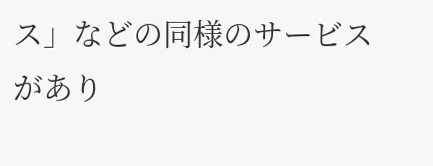ス」などの同様のサービスがあり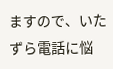ますので、いたずら電話に悩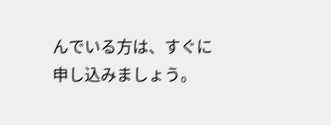んでいる方は、すぐに申し込みましょう。